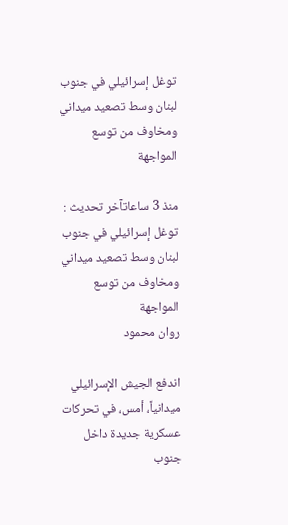توغل إسرائيلي في جنوب لبنان وسط تصعيد ميداني ومخاوف من توسع المواجهة

منذ 3 ساعاتآخر تحديث :
توغل إسرائيلي في جنوب لبنان وسط تصعيد ميداني ومخاوف من توسع المواجهة
روان محمود

اندفع الجيش الإسرائيلي ميدانياً، أمس، في تحركات عسكرية جديدة داخل جنوب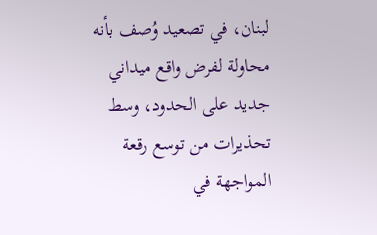لبنان، في تصعيد وُصف بأنه محاولة لفرض واقع ميداني جديد على الحدود، وسط تحذيرات من توسع رقعة المواجهة في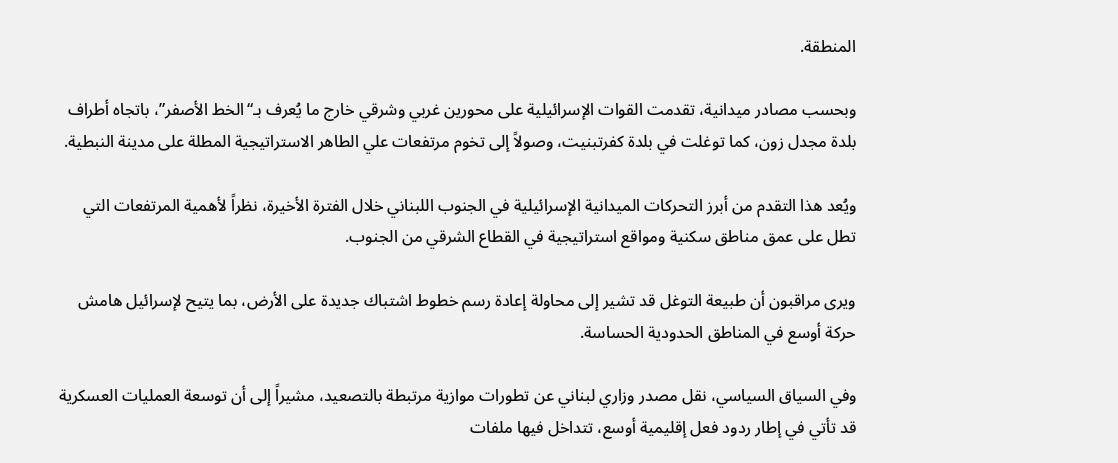المنطقة.

وبحسب مصادر ميدانية، تقدمت القوات الإسرائيلية على محورين غربي وشرقي خارج ما يُعرف بـ“الخط الأصفر”، باتجاه أطراف بلدة مجدل زون، كما توغلت في بلدة كفرتبنيت، وصولاً إلى تخوم مرتفعات علي الطاهر الاستراتيجية المطلة على مدينة النبطية.

ويُعد هذا التقدم من أبرز التحركات الميدانية الإسرائيلية في الجنوب اللبناني خلال الفترة الأخيرة، نظراً لأهمية المرتفعات التي تطل على عمق مناطق سكنية ومواقع استراتيجية في القطاع الشرقي من الجنوب.

ويرى مراقبون أن طبيعة التوغل قد تشير إلى محاولة إعادة رسم خطوط اشتباك جديدة على الأرض، بما يتيح لإسرائيل هامش حركة أوسع في المناطق الحدودية الحساسة.

وفي السياق السياسي، نقل مصدر وزاري لبناني عن تطورات موازية مرتبطة بالتصعيد، مشيراً إلى أن توسعة العمليات العسكرية قد تأتي في إطار ردود فعل إقليمية أوسع، تتداخل فيها ملفات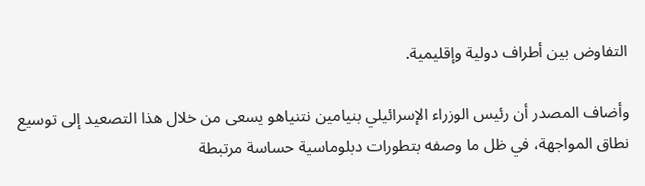التفاوض بين أطراف دولية وإقليمية.

وأضاف المصدر أن رئيس الوزراء الإسرائيلي بنيامين نتنياهو يسعى من خلال هذا التصعيد إلى توسيع نطاق المواجهة، في ظل ما وصفه بتطورات دبلوماسية حساسة مرتبطة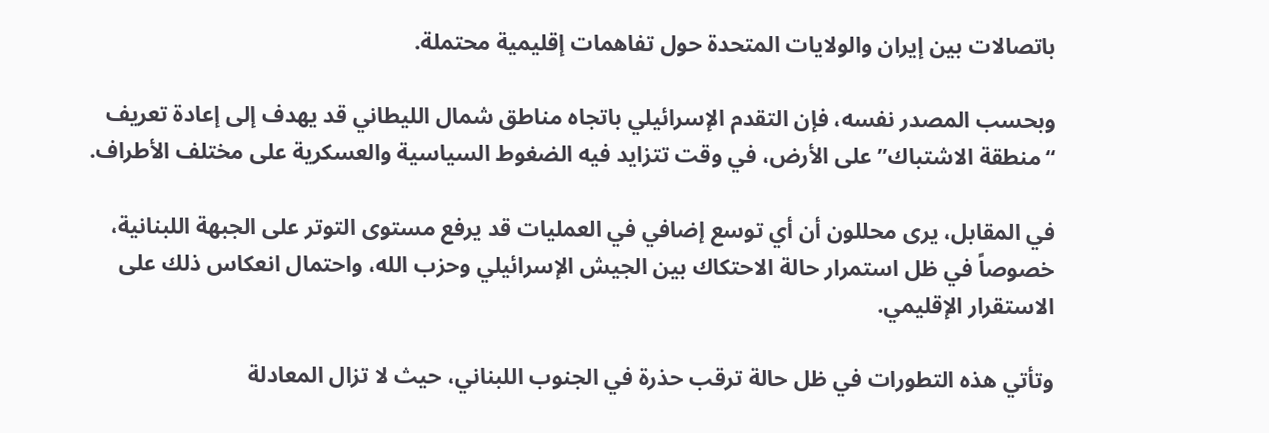باتصالات بين إيران والولايات المتحدة حول تفاهمات إقليمية محتملة.

وبحسب المصدر نفسه، فإن التقدم الإسرائيلي باتجاه مناطق شمال الليطاني قد يهدف إلى إعادة تعريف “منطقة الاشتباك” على الأرض، في وقت تتزايد فيه الضغوط السياسية والعسكرية على مختلف الأطراف.

في المقابل، يرى محللون أن أي توسع إضافي في العمليات قد يرفع مستوى التوتر على الجبهة اللبنانية، خصوصاً في ظل استمرار حالة الاحتكاك بين الجيش الإسرائيلي وحزب الله، واحتمال انعكاس ذلك على الاستقرار الإقليمي.

وتأتي هذه التطورات في ظل حالة ترقب حذرة في الجنوب اللبناني، حيث لا تزال المعادلة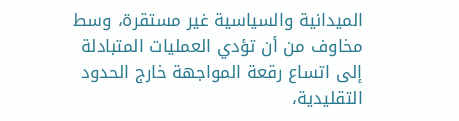الميدانية والسياسية غير مستقرة، وسط مخاوف من أن تؤدي العمليات المتبادلة إلى اتساع رقعة المواجهة خارج الحدود التقليدية،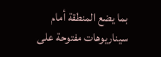بما يضع المنطقة أمام سيناريوهات مفتوحة على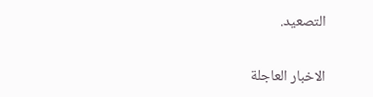التصعيد.

الاخبار العاجلة